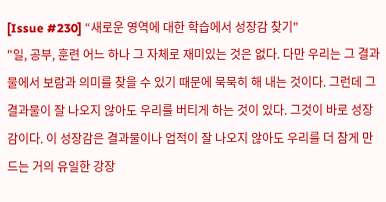[Issue #230] “새로운 영역에 대한 학습에서 성장감 찾기"
"일, 공부, 훈련 어느 하나 그 자체로 재미있는 것은 없다. 다만 우리는 그 결과물에서 보람과 의미를 찾을 수 있기 때문에 묵묵히 해 내는 것이다. 그런데 그 결과물이 잘 나오지 않아도 우리를 버티게 하는 것이 있다. 그것이 바로 성장감이다. 이 성장감은 결과물이나 업적이 잘 나오지 않아도 우리를 더 참게 만드는 거의 유일한 강장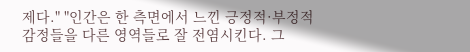제다." "인간은 한 측면에서 느낀 긍정적·부정적 감정들을 다른 영역들로 잘 전염시킨다. 그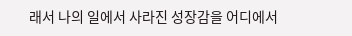래서 나의 일에서 사라진 성장감을 어디에서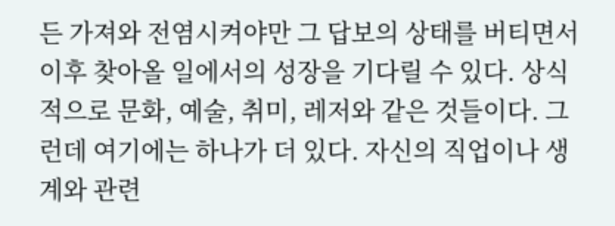든 가져와 전염시켜야만 그 답보의 상태를 버티면서 이후 찾아올 일에서의 성장을 기다릴 수 있다. 상식적으로 문화, 예술, 취미, 레저와 같은 것들이다. 그런데 여기에는 하나가 더 있다. 자신의 직업이나 생계와 관련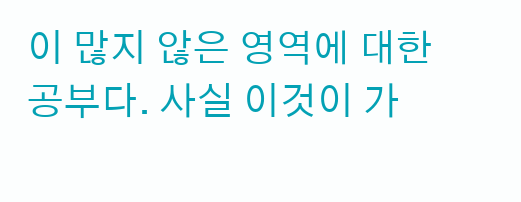이 많지 않은 영역에 대한 공부다. 사실 이것이 가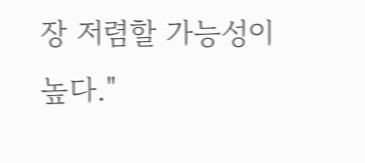장 저렴할 가능성이 높다."